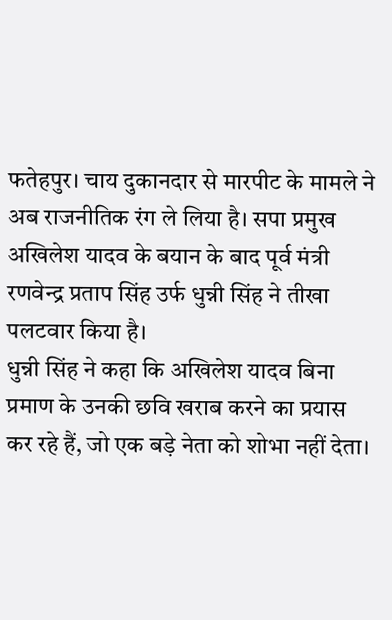फतेहपुर। चाय दुकानदार से मारपीट के मामले ने अब राजनीतिक रंग ले लिया है। सपा प्रमुख अखिलेश यादव के बयान के बाद पूर्व मंत्री रणवेन्द्र प्रताप सिंह उर्फ धुन्नी सिंह ने तीखा पलटवार किया है।
धुन्नी सिंह ने कहा कि अखिलेश यादव बिना प्रमाण के उनकी छवि खराब करने का प्रयास कर रहे हैं, जो एक बड़े नेता को शोभा नहीं देता।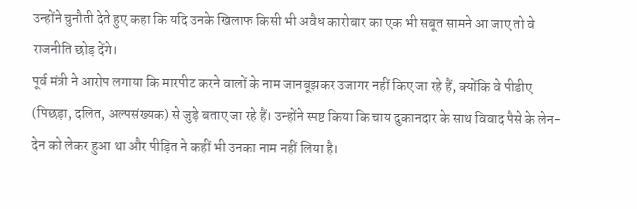उन्होंने चुनौती देते हुए कहा कि यदि उनके खिलाफ किसी भी अवैध कारोबार का एक भी सबूत सामने आ जाए तो वे राजनीति छोड़ देंगे।
पूर्व मंत्री ने आरोप लगाया कि मारपीट करने वालों के नाम जानबूझकर उजागर नहीं किए जा रहे हैं, क्योंकि वे पीडीए (पिछड़ा, दलित, अल्पसंख्यक) से जुड़े बताए जा रहे हैं। उन्होंने स्पष्ट किया कि चाय दुकानदार के साथ विवाद पैसे के लेन-देन को लेकर हुआ था और पीड़ित ने कहीं भी उनका नाम नहीं लिया है।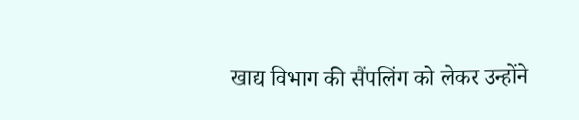खाद्य विभाग की सैंपलिंग को लेकर उन्होंने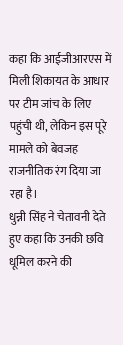कहा कि आईजीआरएस में मिली शिकायत के आधार पर टीम जांच के लिए पहुंची थी, लेकिन इस पूरे मामले को बेवजह राजनीतिक रंग दिया जा रहा है।
धुन्नी सिंह ने चेतावनी देते हुए कहा कि उनकी छवि धूमिल करने की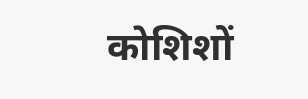कोशिशों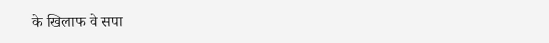के खिलाफ वे सपा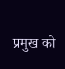प्रमुख को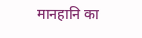मानहानि का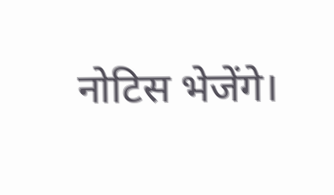नोटिस भेजेंगे।